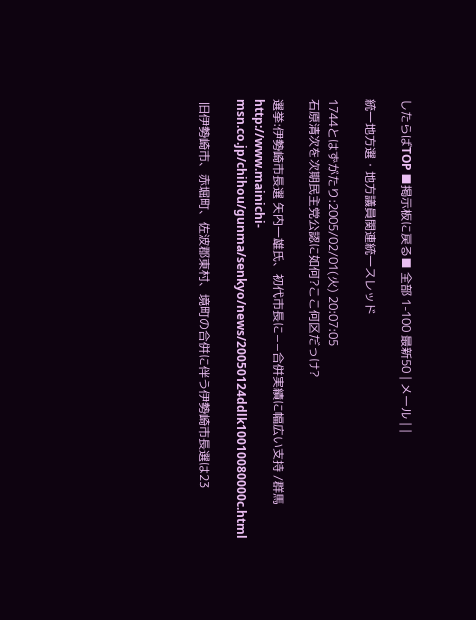したらばTOP ■掲示板に戻る■ 全部 1-100 最新50 | メール | |

統一地方選・地方議員関連統一スレッド

1744とはずがたり:2005/02/01(火) 20:07:05
石原清次を次期民主党公認に如何?ここ何区だっけ?

選挙:伊勢崎市長選 矢内一雄氏、初代市長に−−合併実績に幅広い支持 /群馬
http://www.mainichi-msn.co.jp/chihou/gunma/senkyo/news/20050124ddlk10010080000c.html

 旧伊勢崎市、赤堀町、佐波郡東村、境町の合併に伴う伊勢崎市長選は23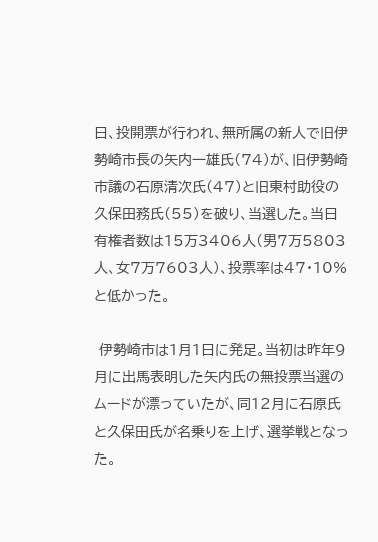日、投開票が行われ、無所属の新人で旧伊勢崎市長の矢内一雄氏(74)が、旧伊勢崎市議の石原清次氏(47)と旧東村助役の久保田務氏(55)を破り、当選した。当日有権者数は15万3406人(男7万5803人、女7万7603人)、投票率は47・10%と低かった。

 伊勢崎市は1月1日に発足。当初は昨年9月に出馬表明した矢内氏の無投票当選のムードが漂っていたが、同12月に石原氏と久保田氏が名乗りを上げ、選挙戦となった。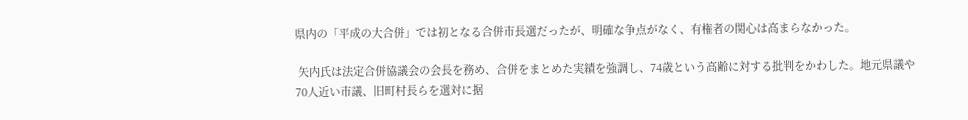県内の「平成の大合併」では初となる合併市長選だったが、明確な争点がなく、有権者の関心は高まらなかった。

 矢内氏は法定合併協議会の会長を務め、合併をまとめた実績を強調し、74歳という高齢に対する批判をかわした。地元県議や70人近い市議、旧町村長らを選対に据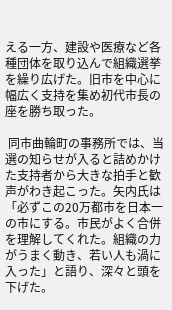える一方、建設や医療など各種団体を取り込んで組織選挙を繰り広げた。旧市を中心に幅広く支持を集め初代市長の座を勝ち取った。

 同市曲輪町の事務所では、当選の知らせが入ると詰めかけた支持者から大きな拍手と歓声がわき起こった。矢内氏は「必ずこの20万都市を日本一の市にする。市民がよく合併を理解してくれた。組織の力がうまく動き、若い人も渦に入った」と語り、深々と頭を下げた。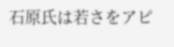石原氏は若さをアピ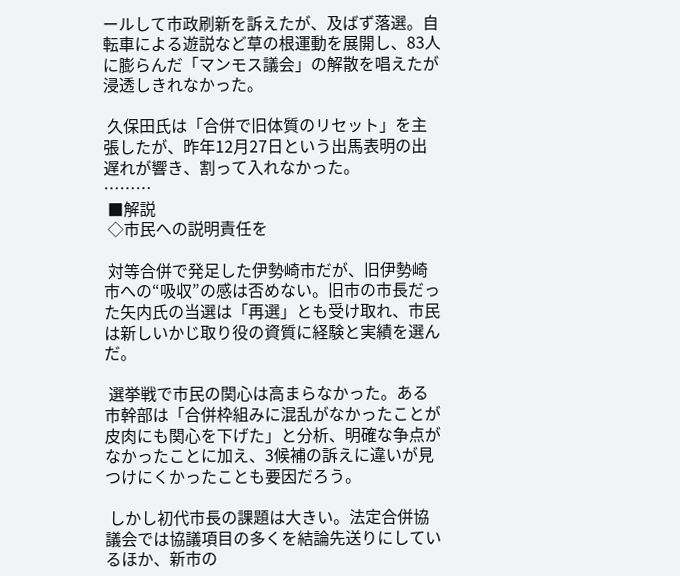ールして市政刷新を訴えたが、及ばず落選。自転車による遊説など草の根運動を展開し、83人に膨らんだ「マンモス議会」の解散を唱えたが浸透しきれなかった。

 久保田氏は「合併で旧体質のリセット」を主張したが、昨年12月27日という出馬表明の出遅れが響き、割って入れなかった。
………
 ■解説
 ◇市民への説明責任を

 対等合併で発足した伊勢崎市だが、旧伊勢崎市への“吸収”の感は否めない。旧市の市長だった矢内氏の当選は「再選」とも受け取れ、市民は新しいかじ取り役の資質に経験と実績を選んだ。

 選挙戦で市民の関心は高まらなかった。ある市幹部は「合併枠組みに混乱がなかったことが皮肉にも関心を下げた」と分析、明確な争点がなかったことに加え、3候補の訴えに違いが見つけにくかったことも要因だろう。

 しかし初代市長の課題は大きい。法定合併協議会では協議項目の多くを結論先送りにしているほか、新市の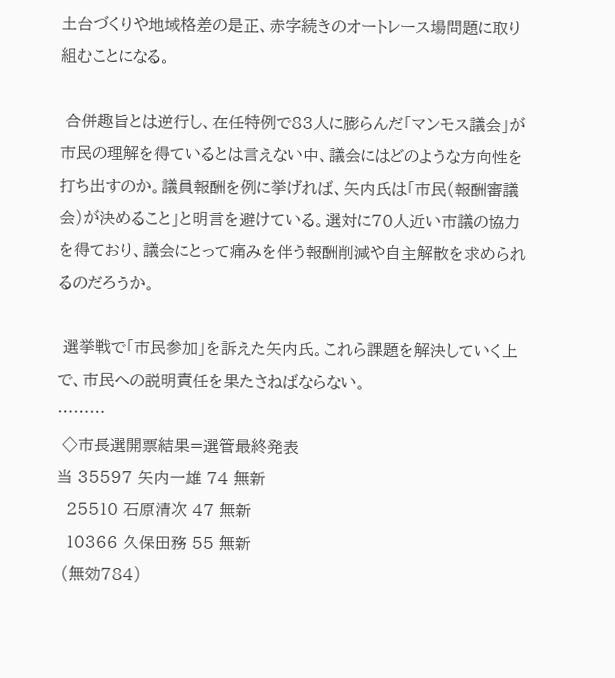土台づくりや地域格差の是正、赤字続きのオートレース場問題に取り組むことになる。

 合併趣旨とは逆行し、在任特例で83人に膨らんだ「マンモス議会」が市民の理解を得ているとは言えない中、議会にはどのような方向性を打ち出すのか。議員報酬を例に挙げれば、矢内氏は「市民(報酬審議会)が決めること」と明言を避けている。選対に70人近い市議の協力を得ており、議会にとって痛みを伴う報酬削減や自主解散を求められるのだろうか。

 選挙戦で「市民参加」を訴えた矢内氏。これら課題を解決していく上で、市民への説明責任を果たさねばならない。
………
 ◇市長選開票結果=選管最終発表
当 35597 矢内一雄 74 無新
  25510 石原清次 47 無新
  10366 久保田務 55 無新
 (無効784)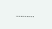………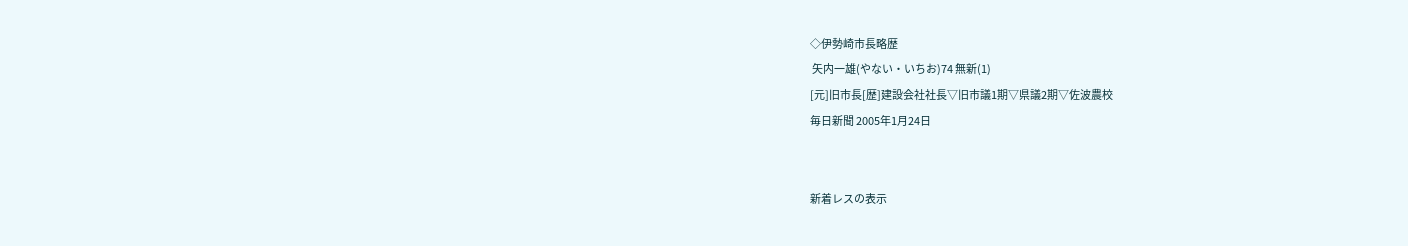◇伊勢崎市長略歴
 矢内一雄(やない・いちお)74 無新(1)
[元]旧市長[歴]建設会社社長▽旧市議1期▽県議2期▽佐波農校
毎日新聞 2005年1月24日


新着レスの表示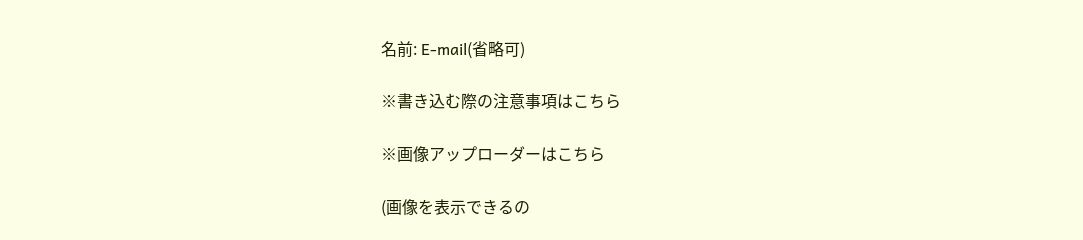名前: E-mail(省略可)

※書き込む際の注意事項はこちら

※画像アップローダーはこちら

(画像を表示できるの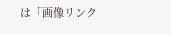は「画像リンク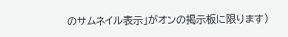のサムネイル表示」がオンの掲示板に限ります)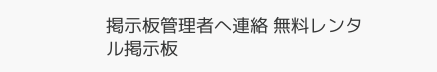掲示板管理者へ連絡 無料レンタル掲示板